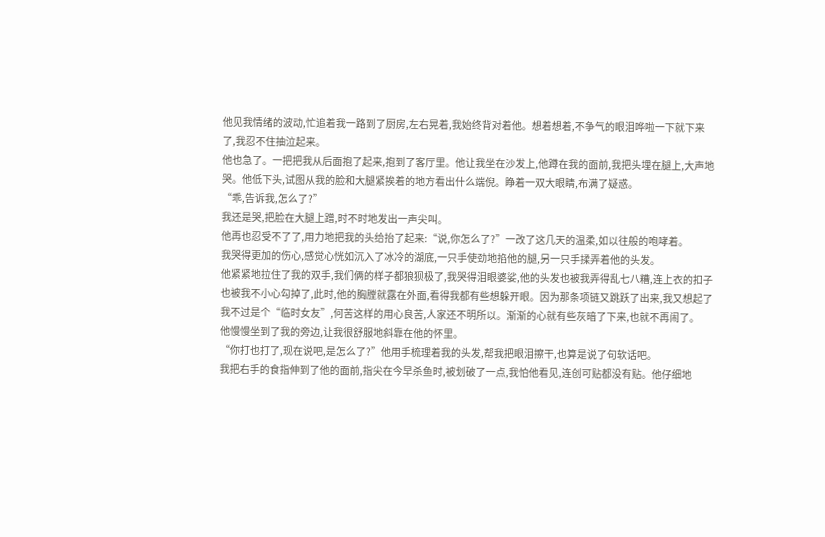他见我情绪的波动,忙追着我一路到了厨房,左右晃着,我始终背对着他。想着想着,不争气的眼泪哗啦一下就下来了,我忍不住抽泣起来。
他也急了。一把把我从后面抱了起来,抱到了客厅里。他让我坐在沙发上,他蹲在我的面前,我把头埋在腿上,大声地哭。他低下头,试图从我的脸和大腿紧挨着的地方看出什么端倪。睁着一双大眼睛,布满了疑惑。
“乖,告诉我,怎么了?”
我还是哭,把脸在大腿上蹭,时不时地发出一声尖叫。
他再也忍受不了了,用力地把我的头给抬了起来:“说,你怎么了?”一改了这几天的温柔,如以往般的咆哮着。
我哭得更加的伤心,感觉心恍如沉入了冰冷的湖底,一只手使劲地掐他的腿,另一只手揉弄着他的头发。
他紧紧地拉住了我的双手,我们俩的样子都狼狈极了,我哭得泪眼婆娑,他的头发也被我弄得乱七八糟,连上衣的扣子也被我不小心勾掉了,此时,他的胸膛就露在外面,看得我都有些想躲开眼。因为那条项链又跳跃了出来,我又想起了我不过是个“临时女友”,何苦这样的用心良苦,人家还不明所以。渐渐的心就有些灰暗了下来,也就不再闹了。
他慢慢坐到了我的旁边,让我很舒服地斜靠在他的怀里。
“你打也打了,现在说吧,是怎么了?”他用手梳理着我的头发,帮我把眼泪擦干,也算是说了句软话吧。
我把右手的食指伸到了他的面前,指尖在今早杀鱼时,被划破了一点,我怕他看见,连创可贴都没有贴。他仔细地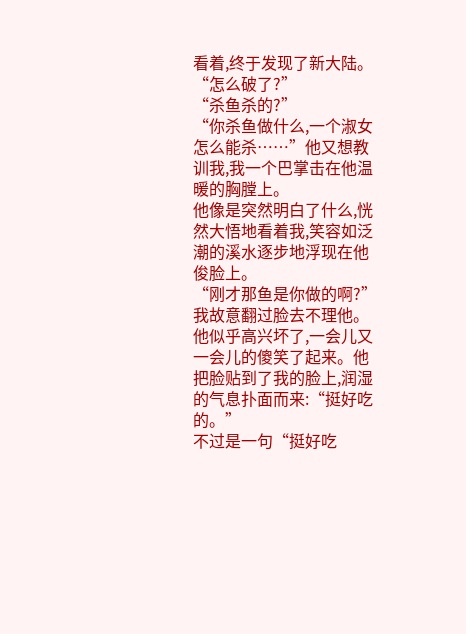看着,终于发现了新大陆。
“怎么破了?”
“杀鱼杀的?”
“你杀鱼做什么,一个淑女怎么能杀……”他又想教训我,我一个巴掌击在他温暖的胸膛上。
他像是突然明白了什么,恍然大悟地看着我,笑容如泛潮的溪水逐步地浮现在他俊脸上。
“刚才那鱼是你做的啊?”
我故意翻过脸去不理他。
他似乎高兴坏了,一会儿又一会儿的傻笑了起来。他把脸贴到了我的脸上,润湿的气息扑面而来:“挺好吃的。”
不过是一句“挺好吃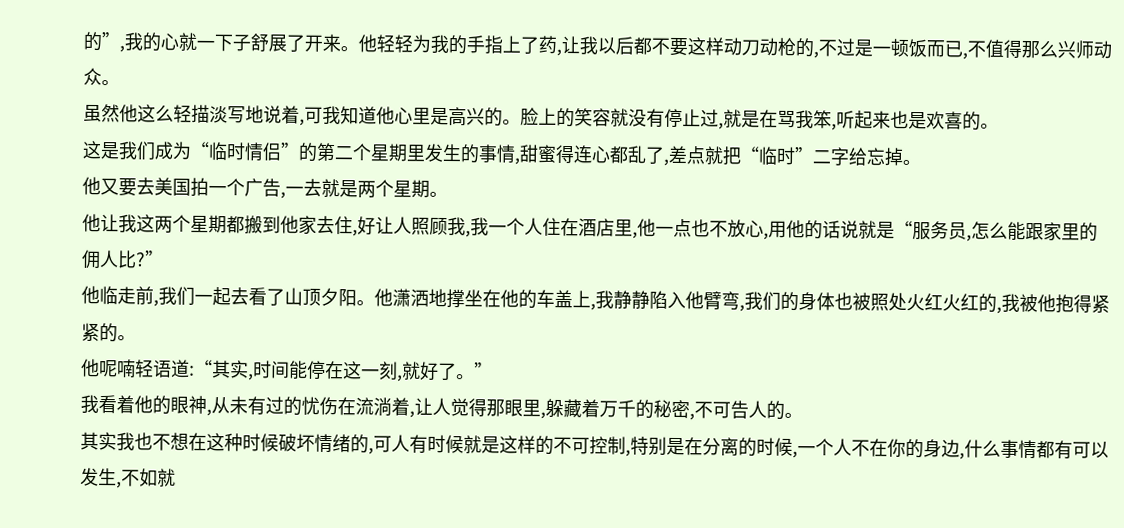的”,我的心就一下子舒展了开来。他轻轻为我的手指上了药,让我以后都不要这样动刀动枪的,不过是一顿饭而已,不值得那么兴师动众。
虽然他这么轻描淡写地说着,可我知道他心里是高兴的。脸上的笑容就没有停止过,就是在骂我笨,听起来也是欢喜的。
这是我们成为“临时情侣”的第二个星期里发生的事情,甜蜜得连心都乱了,差点就把“临时”二字给忘掉。
他又要去美国拍一个广告,一去就是两个星期。
他让我这两个星期都搬到他家去住,好让人照顾我,我一个人住在酒店里,他一点也不放心,用他的话说就是“服务员,怎么能跟家里的佣人比?”
他临走前,我们一起去看了山顶夕阳。他潇洒地撑坐在他的车盖上,我静静陷入他臂弯,我们的身体也被照处火红火红的,我被他抱得紧紧的。
他呢喃轻语道:“其实,时间能停在这一刻,就好了。”
我看着他的眼神,从未有过的忧伤在流淌着,让人觉得那眼里,躲藏着万千的秘密,不可告人的。
其实我也不想在这种时候破坏情绪的,可人有时候就是这样的不可控制,特别是在分离的时候,一个人不在你的身边,什么事情都有可以发生,不如就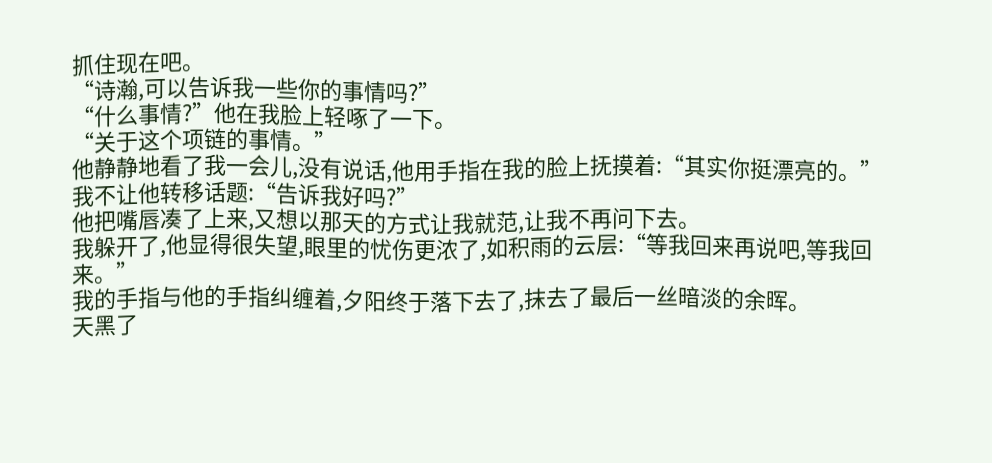抓住现在吧。
“诗瀚,可以告诉我一些你的事情吗?”
“什么事情?”他在我脸上轻啄了一下。
“关于这个项链的事情。”
他静静地看了我一会儿,没有说话,他用手指在我的脸上抚摸着:“其实你挺漂亮的。”
我不让他转移话题:“告诉我好吗?”
他把嘴唇凑了上来,又想以那天的方式让我就范,让我不再问下去。
我躲开了,他显得很失望,眼里的忧伤更浓了,如积雨的云层:“等我回来再说吧,等我回来。”
我的手指与他的手指纠缠着,夕阳终于落下去了,抹去了最后一丝暗淡的余晖。
天黑了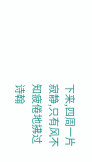下来,四周一片寂静,只有风不知疲倦地拂过诗翰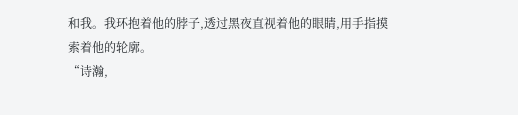和我。我环抱着他的脖子,透过黑夜直视着他的眼睛,用手指摸索着他的轮廓。
“诗瀚,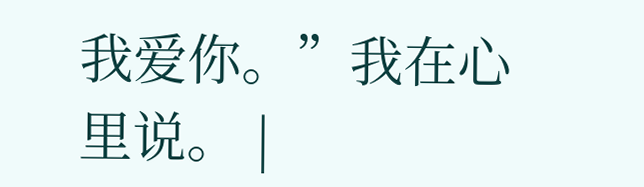我爱你。”我在心里说。 |